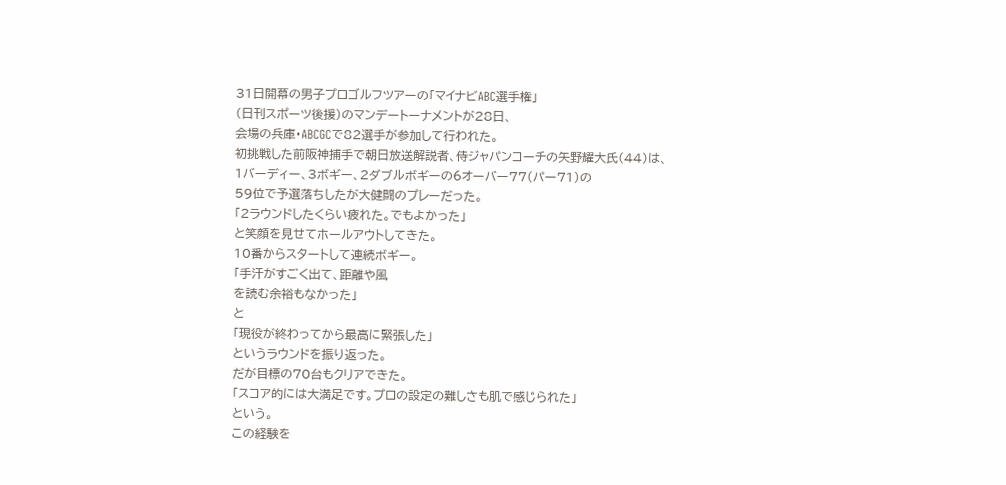31日開幕の男子プロゴルフツアーの「マイナビABC選手権」
(日刊スポーツ後援)のマンデートーナメントが28日、
会場の兵庫・ABCGCで82選手が参加して行われた。
初挑戦した前阪神捕手で朝日放送解説者、侍ジャパンコーチの矢野耀大氏(44)は、
1バーディー、3ボギー、2ダブルボギーの6オーバー77(パー71)の
59位で予選落ちしたが大健闘のプレーだった。
「2ラウンドしたくらい疲れた。でもよかった」
と笑顔を見せてホールアウトしてきた。
10番からスタートして連続ボギー。
「手汗がすごく出て、距離や風
を読む余裕もなかった」
と
「現役が終わってから最高に緊張した」
というラウンドを振り返った。
だが目標の70台もクリアできた。
「スコア的には大満足です。プロの設定の難しさも肌で感じられた」
という。
この経験を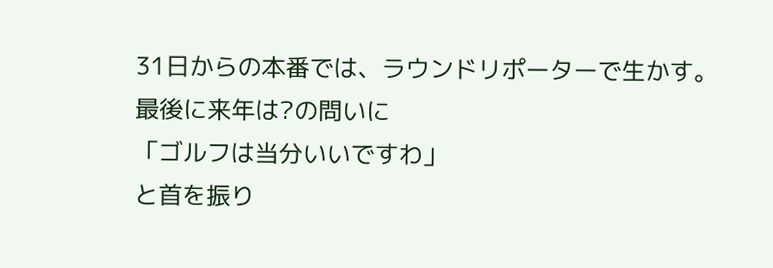31日からの本番では、ラウンドリポーターで生かす。
最後に来年は?の問いに
「ゴルフは当分いいですわ」
と首を振り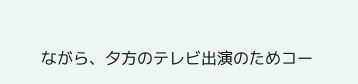ながら、夕方のテレビ出演のためコー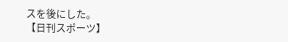スを後にした。
【日刊スポーツ】